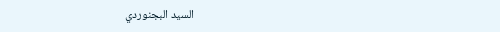السيد البجنوردي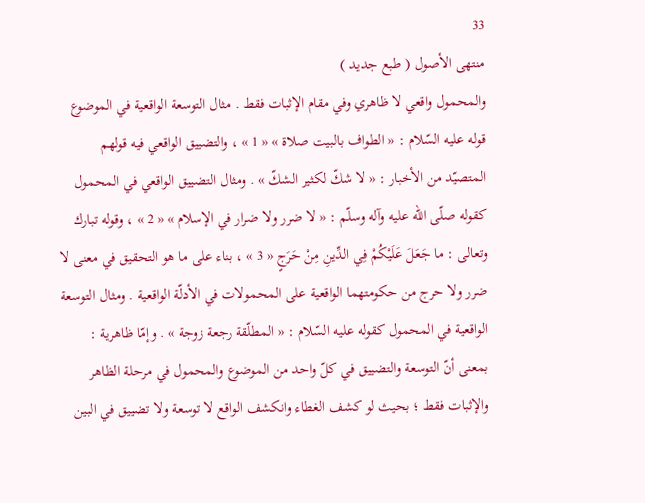33
منتهى الأصول ( طبع جديد )
والمحمول واقعي لا ظاهري وفي مقام الإثبات فقط . مثال التوسعة الواقعية في الموضوع قوله عليه السّلام : « الطواف بالبيت صلاة » « 1 » ، والتضييق الواقعي فيه قولهم المتصيّد من الأخبار : « لا شكّ لكثير الشكّ » . ومثال التضييق الواقعي في المحمول كقوله صلّى اللّه عليه وآله وسلّم : « لا ضرر ولا ضرار في الإسلام » « 2 » ، وقوله تبارك وتعالى : ما جَعَلَ عَلَيْكُمْ فِي الدِّينِ مِنْ حَرَجٍ « 3 » ، بناء على ما هو التحقيق في معنى لا ضرر ولا حرج من حكومتهما الواقعية على المحمولات في الأدلّة الواقعية . ومثال التوسعة الواقعية في المحمول كقوله عليه السّلام : « المطلّقة رجعة زوجة » . وإمّا ظاهرية : بمعنى أنّ التوسعة والتضييق في كلّ واحد من الموضوع والمحمول في مرحلة الظاهر والإثبات فقط ؛ بحيث لو كشف الغطاء وانكشف الواقع لا توسعة ولا تضييق في البين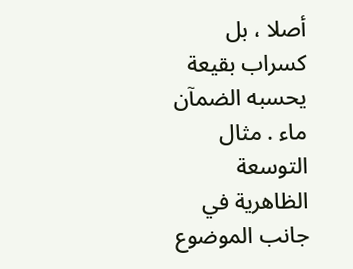أصلا ، بل كسراب بقيعة يحسبه الضمآن ماء . مثال التوسعة الظاهرية في جانب الموضوع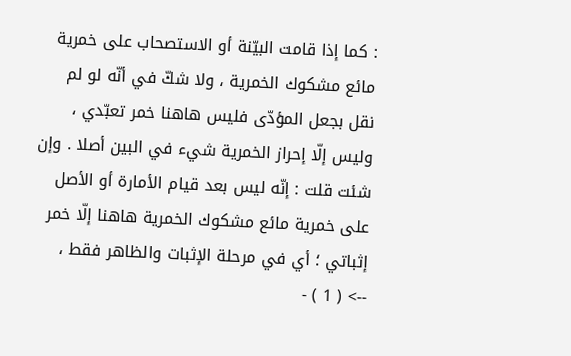: كما إذا قامت البيّنة أو الاستصحاب على خمرية مائع مشكوك الخمرية ، ولا شكّ في أنّه لو لم نقل بجعل المؤدّى فليس هاهنا خمر تعبّدي ، وليس إلّا إحراز الخمرية شيء في البين أصلا . وإن شئت قلت : إنّه ليس بعد قيام الأمارة أو الأصل على خمرية مائع مشكوك الخمرية هاهنا إلّا خمر إثباتي ؛ أي في مرحلة الإثبات والظاهر فقط ،
--> ( 1 ) -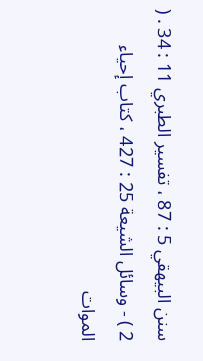سنن البيهقي 5 : 87 ، تفسير الطبري 11 : 34 . ( 2 ) - وسائل الشيعة 25 : 427 ، كتاب إحياء الموات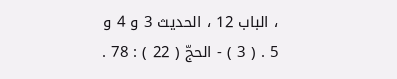، الباب 12 ، الحديث 3 و 4 و 5 . ( 3 ) - الحجّ ( 22 ) : 78 .